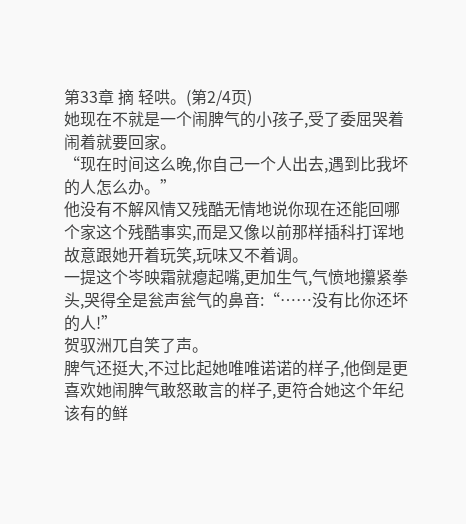第33章 摘 轻哄。(第2/4页)
她现在不就是一个闹脾气的小孩子,受了委屈哭着闹着就要回家。
“现在时间这么晚,你自己一个人出去,遇到比我坏的人怎么办。”
他没有不解风情又残酷无情地说你现在还能回哪个家这个残酷事实,而是又像以前那样插科打诨地故意跟她开着玩笑,玩味又不着调。
一提这个岑映霜就瘪起嘴,更加生气,气愤地攥紧拳头,哭得全是瓮声瓮气的鼻音:“……没有比你还坏的人!”
贺驭洲兀自笑了声。
脾气还挺大,不过比起她唯唯诺诺的样子,他倒是更喜欢她闹脾气敢怒敢言的样子,更符合她这个年纪该有的鲜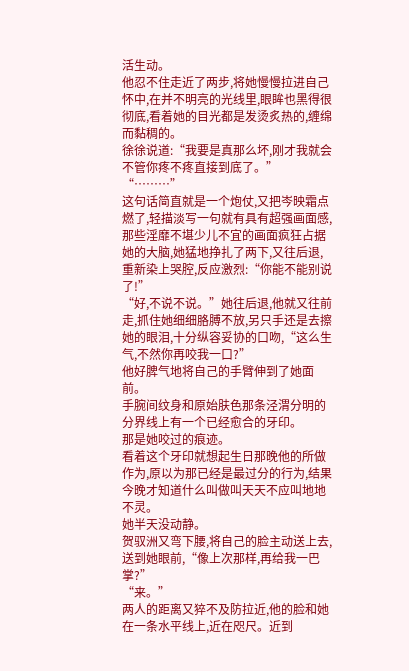活生动。
他忍不住走近了两步,将她慢慢拉进自己怀中,在并不明亮的光线里,眼眸也黑得很彻底,看着她的目光都是发烫炙热的,缠绵而黏稠的。
徐徐说道:“我要是真那么坏,刚才我就会不管你疼不疼直接到底了。”
“………”
这句话简直就是一个炮仗,又把岑映霜点燃了,轻描淡写一句就有具有超强画面感,那些淫靡不堪少儿不宜的画面疯狂占据她的大脑,她猛地挣扎了两下,又往后退,重新染上哭腔,反应激烈:“你能不能别说了!”
“好,不说不说。”她往后退,他就又往前走,抓住她细细胳膊不放,另只手还是去擦她的眼泪,十分纵容妥协的口吻,“这么生气,不然你再咬我一口?”
他好脾气地将自己的手臂伸到了她面前。
手腕间纹身和原始肤色那条泾渭分明的分界线上有一个已经愈合的牙印。
那是她咬过的痕迹。
看着这个牙印就想起生日那晚他的所做作为,原以为那已经是最过分的行为,结果今晚才知道什么叫做叫天天不应叫地地不灵。
她半天没动静。
贺驭洲又弯下腰,将自己的脸主动送上去,送到她眼前,“像上次那样,再给我一巴掌?”
“来。”
两人的距离又猝不及防拉近,他的脸和她在一条水平线上,近在咫尺。近到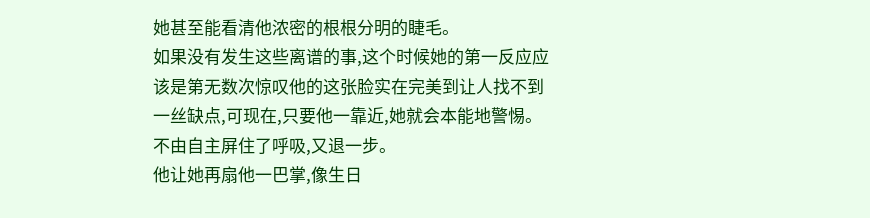她甚至能看清他浓密的根根分明的睫毛。
如果没有发生这些离谱的事,这个时候她的第一反应应该是第无数次惊叹他的这张脸实在完美到让人找不到一丝缺点,可现在,只要他一靠近,她就会本能地警惕。
不由自主屏住了呼吸,又退一步。
他让她再扇他一巴掌,像生日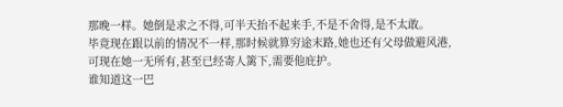那晚一样。她倒是求之不得,可半天抬不起来手,不是不舍得,是不太敢。
毕竟现在跟以前的情况不一样,那时候就算穷途末路,她也还有父母做避风港,可现在她一无所有,甚至已经寄人篱下,需要他庇护。
谁知道这一巴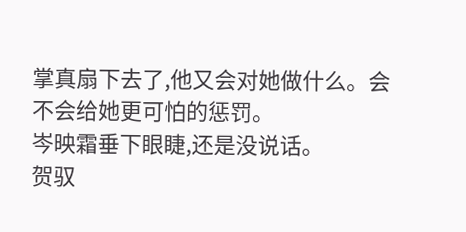掌真扇下去了,他又会对她做什么。会不会给她更可怕的惩罚。
岑映霜垂下眼睫,还是没说话。
贺驭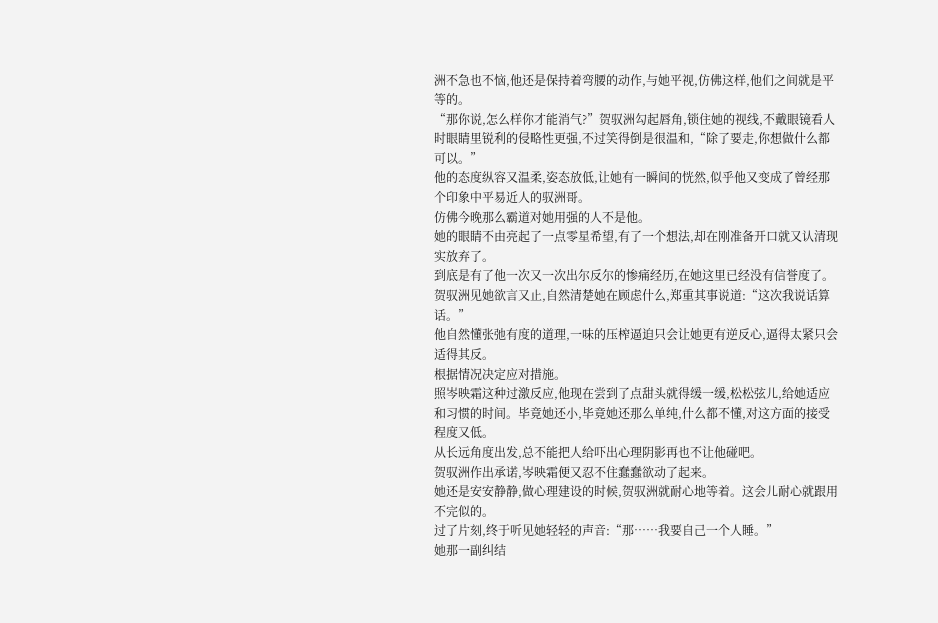洲不急也不恼,他还是保持着弯腰的动作,与她平视,仿佛这样,他们之间就是平等的。
“那你说,怎么样你才能消气?”贺驭洲勾起唇角,锁住她的视线,不戴眼镜看人时眼睛里锐利的侵略性更强,不过笑得倒是很温和,“除了要走,你想做什么都可以。”
他的态度纵容又温柔,姿态放低,让她有一瞬间的恍然,似乎他又变成了曾经那个印象中平易近人的驭洲哥。
仿佛今晚那么霸道对她用强的人不是他。
她的眼睛不由亮起了一点零星希望,有了一个想法,却在刚准备开口就又认清现实放弃了。
到底是有了他一次又一次出尔反尔的惨痛经历,在她这里已经没有信誉度了。
贺驭洲见她欲言又止,自然清楚她在顾虑什么,郑重其事说道:“这次我说话算话。”
他自然懂张弛有度的道理,一味的压榨逼迫只会让她更有逆反心,逼得太紧只会适得其反。
根据情况决定应对措施。
照岑映霜这种过激反应,他现在尝到了点甜头就得缓一缓,松松弦儿,给她适应和习惯的时间。毕竟她还小,毕竟她还那么单纯,什么都不懂,对这方面的接受程度又低。
从长远角度出发,总不能把人给吓出心理阴影再也不让他碰吧。
贺驭洲作出承诺,岑映霜便又忍不住蠢蠢欲动了起来。
她还是安安静静,做心理建设的时候,贺驭洲就耐心地等着。这会儿耐心就跟用不完似的。
过了片刻,终于听见她轻轻的声音:“那……我要自己一个人睡。”
她那一副纠结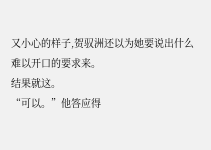又小心的样子,贺驭洲还以为她要说出什么难以开口的要求来。
结果就这。
“可以。”他答应得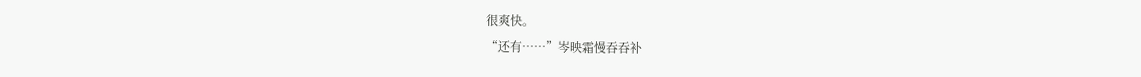很爽快。
“还有……”岑映霜慢吞吞补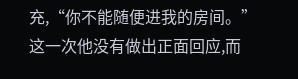充,“你不能随便进我的房间。”
这一次他没有做出正面回应,而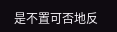是不置可否地反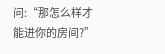问:“那怎么样才能进你的房间?”